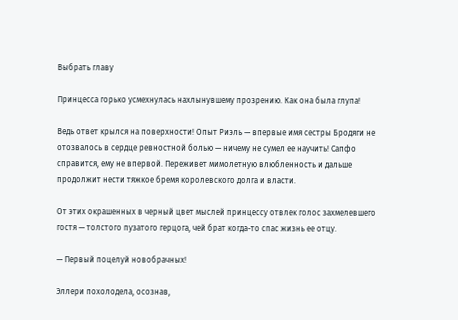Выбрать главу

Принцесса горько усмехнулась нахлынувшему прозрению. Как она была глупа!

Ведь ответ крылся на поверхности! Опыт Риэль — впервые имя сестры Бродяги не отозвалось в сердце ревностной болью — ничему не сумел ее научить! Сапфо справится, ему не впервой. Переживет мимолетную влюбленность и дальше продолжит нести тяжкое бремя королевского долга и власти.

От этих окрашенных в черный цвет мыслей принцессу отвлек голос захмелевшего гостя — толстого пузатого герцога, чей брат когда-то спас жизнь ее отцу.

— Первый поцелуй новобрачных!

Эллери похолодела, осознав,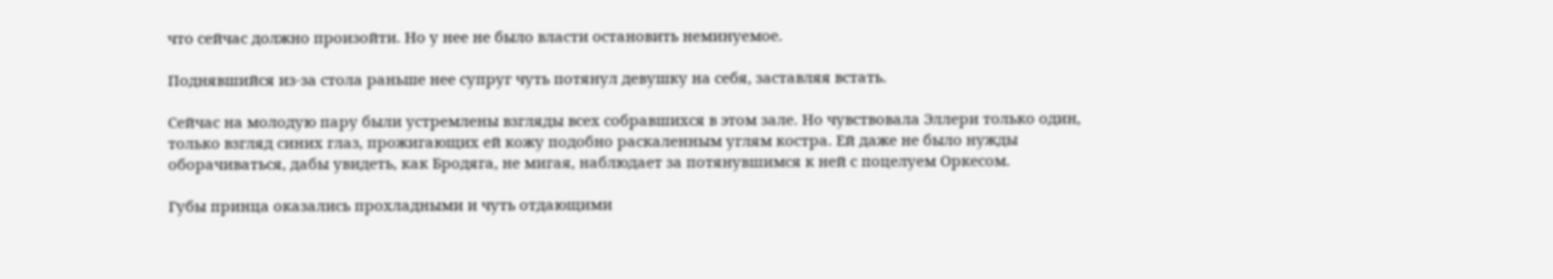что сейчас должно произойти. Но у нее не было власти остановить неминуемое.

Поднявшийся из-за стола раньше нее супруг чуть потянул девушку на себя, заставляя встать.

Сейчас на молодую пару были устремлены взгляды всех собравшихся в этом зале. Но чувствовала Эллери только один, только взгляд синих глаз, прожигающих ей кожу подобно раскаленным углям костра. Ей даже не было нужды оборачиваться, дабы увидеть, как Бродяга, не мигая, наблюдает за потянувшимся к ней с поцелуем Оркесом.

Губы принца оказались прохладными и чуть отдающими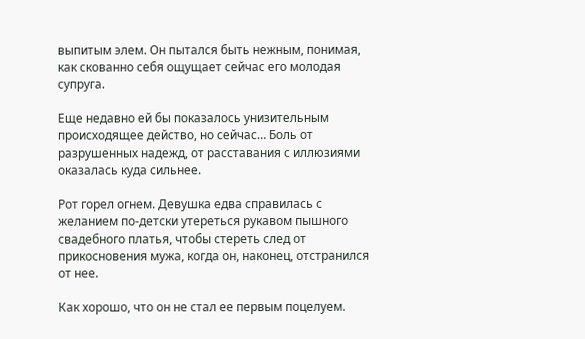выпитым элем. Он пытался быть нежным, понимая, как скованно себя ощущает сейчас его молодая супруга.

Еще недавно ей бы показалось унизительным происходящее действо, но сейчас… Боль от разрушенных надежд, от расставания с иллюзиями оказалась куда сильнее.

Рот горел огнем. Девушка едва справилась с желанием по-детски утереться рукавом пышного свадебного платья, чтобы стереть след от прикосновения мужа, когда он, наконец, отстранился от нее.

Как хорошо, что он не стал ее первым поцелуем.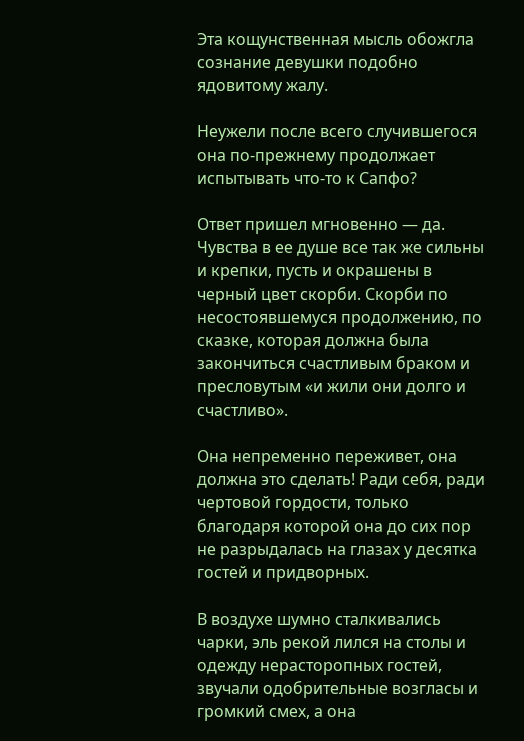Эта кощунственная мысль обожгла сознание девушки подобно ядовитому жалу.

Неужели после всего случившегося она по-прежнему продолжает испытывать что-то к Сапфо?

Ответ пришел мгновенно — да. Чувства в ее душе все так же сильны и крепки, пусть и окрашены в черный цвет скорби. Скорби по несостоявшемуся продолжению, по сказке, которая должна была закончиться счастливым браком и пресловутым «и жили они долго и счастливо».

Она непременно переживет, она должна это сделать! Ради себя, ради чертовой гордости, только благодаря которой она до сих пор не разрыдалась на глазах у десятка гостей и придворных.

В воздухе шумно сталкивались чарки, эль рекой лился на столы и одежду нерасторопных гостей, звучали одобрительные возгласы и громкий смех, а она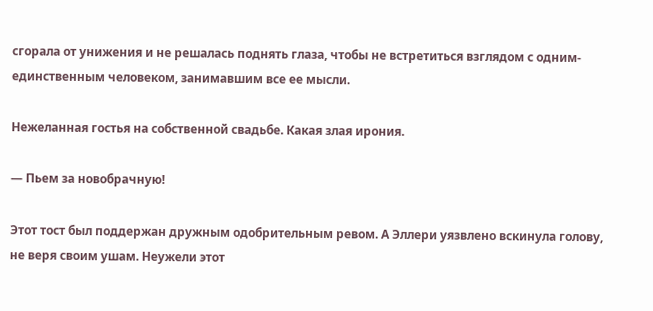сгорала от унижения и не решалась поднять глаза, чтобы не встретиться взглядом с одним-единственным человеком, занимавшим все ее мысли.

Нежеланная гостья на собственной свадьбе. Какая злая ирония.

— Пьем за новобрачную!

Этот тост был поддержан дружным одобрительным ревом. А Эллери уязвлено вскинула голову, не веря своим ушам. Неужели этот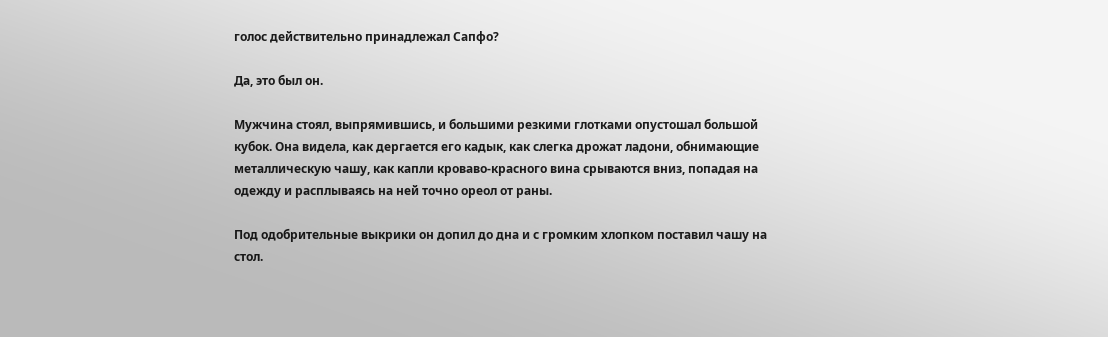голос действительно принадлежал Сапфо?

Да, это был он.

Мужчина стоял, выпрямившись, и большими резкими глотками опустошал большой кубок. Она видела, как дергается его кадык, как слегка дрожат ладони, обнимающие металлическую чашу, как капли кроваво-красного вина срываются вниз, попадая на одежду и расплываясь на ней точно ореол от раны.

Под одобрительные выкрики он допил до дна и с громким хлопком поставил чашу на стол.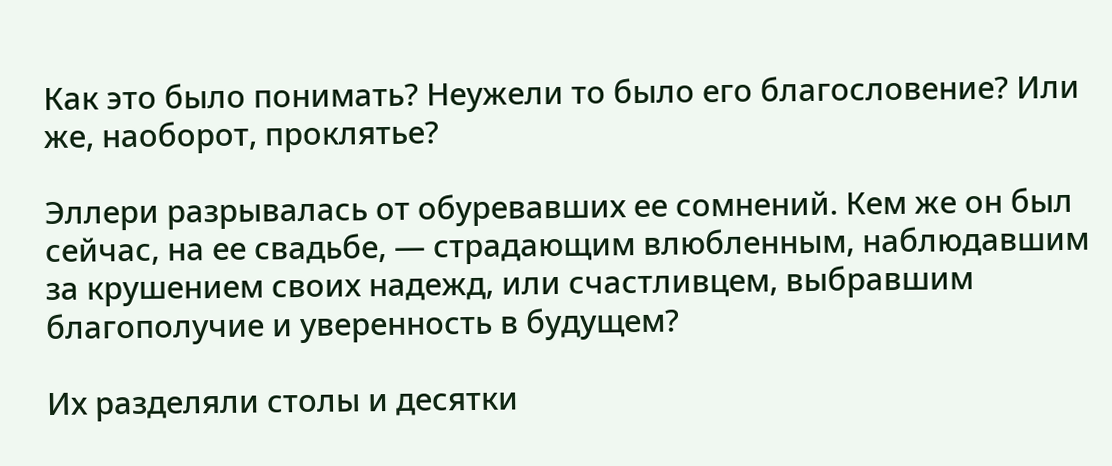Как это было понимать? Неужели то было его благословение? Или же, наоборот, проклятье?

Эллери разрывалась от обуревавших ее сомнений. Кем же он был сейчас, на ее свадьбе, — страдающим влюбленным, наблюдавшим за крушением своих надежд, или счастливцем, выбравшим благополучие и уверенность в будущем?

Их разделяли столы и десятки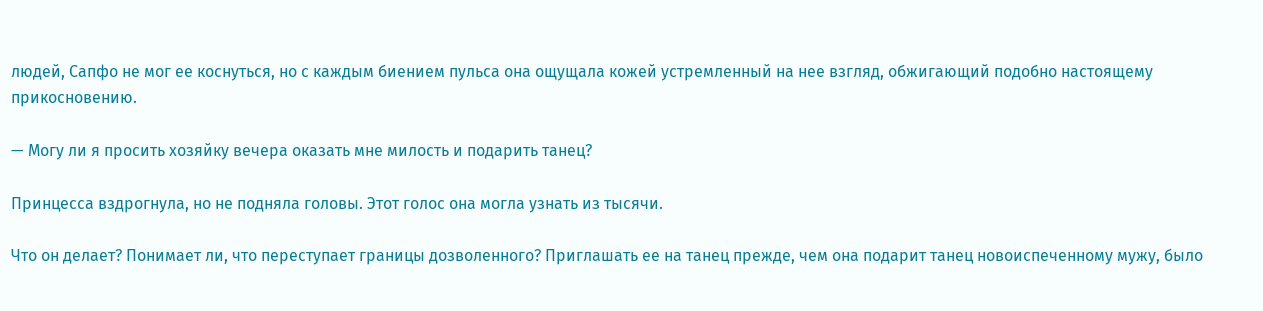людей, Сапфо не мог ее коснуться, но с каждым биением пульса она ощущала кожей устремленный на нее взгляд, обжигающий подобно настоящему прикосновению.

— Могу ли я просить хозяйку вечера оказать мне милость и подарить танец?

Принцесса вздрогнула, но не подняла головы. Этот голос она могла узнать из тысячи.

Что он делает? Понимает ли, что переступает границы дозволенного? Приглашать ее на танец прежде, чем она подарит танец новоиспеченному мужу, было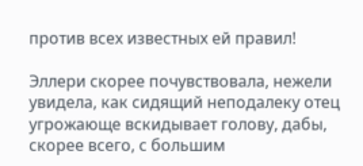против всех известных ей правил!

Эллери скорее почувствовала, нежели увидела, как сидящий неподалеку отец угрожающе вскидывает голову, дабы, скорее всего, с большим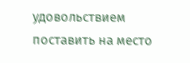удовольствием поставить на место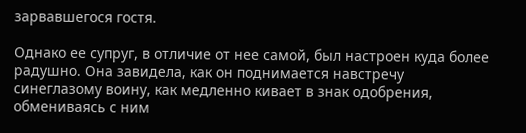зарвавшегося гостя.

Однако ее супруг, в отличие от нее самой, был настроен куда более радушно. Она завидела, как он поднимается навстречу синеглазому воину, как медленно кивает в знак одобрения, обмениваясь с ним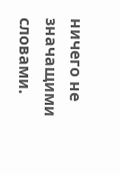ничего не значащими словами.